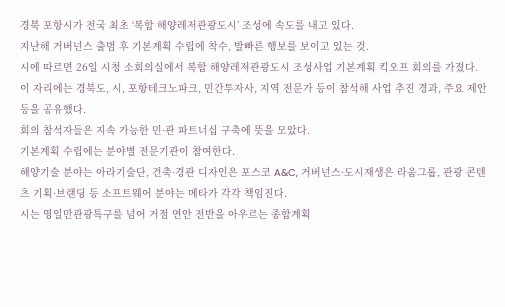경북 포항시가 전국 최초 ‘복합 해양레저관광도시’ 조성에 속도를 내고 있다.
지난해 거버넌스 출범 후 기본계획 수립에 착수, 발빠른 행보를 보이고 있는 것.
시에 따르면 26일 시청 소회의실에서 복합 해양레저관광도시 조성사업 기본계획 킥오프 회의를 가졌다.
이 자리에는 경북도, 시, 포항테크노파크, 민간투자사, 지역 전문가 등이 참석해 사업 추진 경과, 주요 제안 등을 공유했다.
회의 참석자들은 지속 가능한 민·관 파트너십 구축에 뜻을 모았다.
기본계획 수립에는 분야별 전문기관이 참여한다.
해양기술 분야는 아라기술단, 건축·경관 디자인은 포스코 A&C, 거버넌스·도시재생은 라움그룹, 관광 콘텐츠 기획·브랜딩 등 소프트웨어 분야는 메타가 각각 책임진다.
시는 영일만관광특구를 넘어 거점 연안 전반을 아우르는 종합계획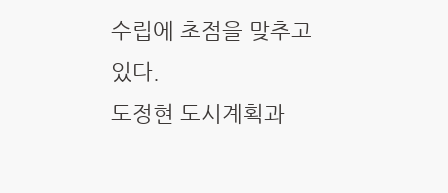수립에 초점을 맞추고 있다.
도정현 도시계획과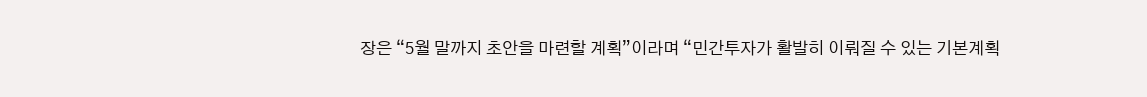장은 “5월 말까지 초안을 마련할 계획”이라며 “민간투자가 활발히 이뤄질 수 있는 기본계획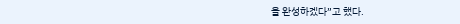을 완성하겠다”고 했다.